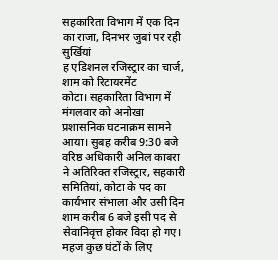सहकारिता विभाग में एक दिन का राजा, दिनभर जुबां पर रही सुर्खियां
ह एडिशनल रजिस्ट्रार का चार्ज, शाम को रिटायरमेंट
कोटा। सहकारिता विभाग में मंगलवार को अनोखा प्रशासनिक घटनाक्रम सामने आया। सुबह करीब 9:30 बजे वरिष्ठ अधिकारी अनिल काबरा ने अतिरिक्त रजिस्ट्रार, सहकारी समितियां, कोटा के पद का कार्यभार संभाला और उसी दिन शाम करीब 6 बजे इसी पद से सेवानिवृत्त होकर विदा हो गए। महज कुछ घंटों के लिए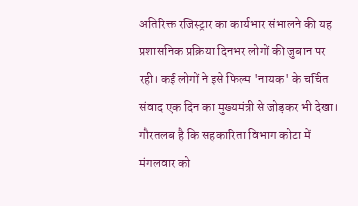अतिरिक्त रजिस्ट्रार का कार्यभार संभालने की यह प्रशासनिक प्रक्रिया दिनभर लोगों की जुबान पर रही। कई लोगों ने इसे फिल्म 'नायक' के चर्चित संवाद एक दिन का मुख्यमंत्री से जोड़कर भी देखा। गौरतलब है कि सहकारिता विभाग कोटा में मंगलवार को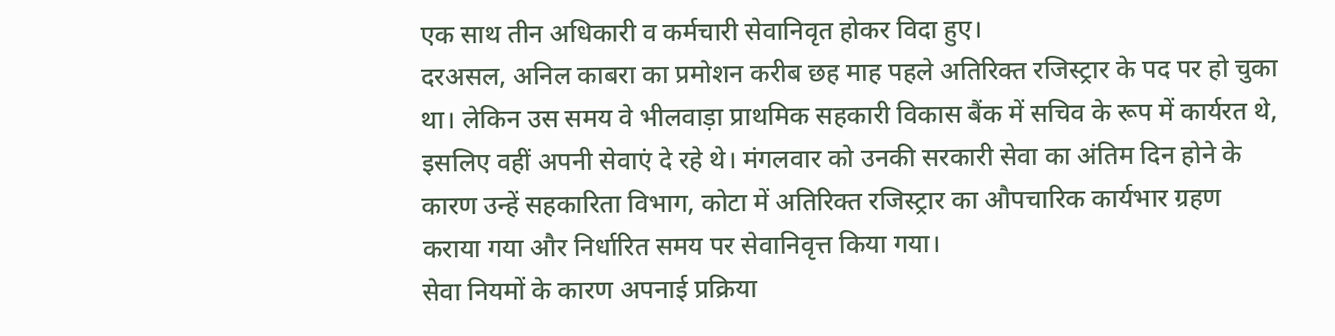एक साथ तीन अधिकारी व कर्मचारी सेवानिवृत होकर विदा हुए।
दरअसल, अनिल काबरा का प्रमोशन करीब छह माह पहले अतिरिक्त रजिस्ट्रार के पद पर हो चुका था। लेकिन उस समय वे भीलवाड़ा प्राथमिक सहकारी विकास बैंक में सचिव के रूप में कार्यरत थे, इसलिए वहीं अपनी सेवाएं दे रहे थे। मंगलवार को उनकी सरकारी सेवा का अंतिम दिन होने के कारण उन्हें सहकारिता विभाग, कोटा में अतिरिक्त रजिस्ट्रार का औपचारिक कार्यभार ग्रहण कराया गया और निर्धारित समय पर सेवानिवृत्त किया गया।
सेवा नियमों के कारण अपनाई प्रक्रिया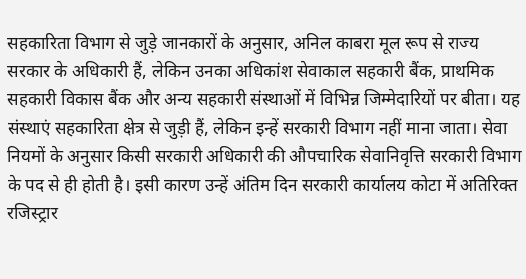सहकारिता विभाग से जुड़े जानकारों के अनुसार, अनिल काबरा मूल रूप से राज्य सरकार के अधिकारी हैं, लेकिन उनका अधिकांश सेवाकाल सहकारी बैंक, प्राथमिक सहकारी विकास बैंक और अन्य सहकारी संस्थाओं में विभिन्न जिम्मेदारियों पर बीता। यह संस्थाएं सहकारिता क्षेत्र से जुड़ी हैं, लेकिन इन्हें सरकारी विभाग नहीं माना जाता। सेवा नियमों के अनुसार किसी सरकारी अधिकारी की औपचारिक सेवानिवृत्ति सरकारी विभाग के पद से ही होती है। इसी कारण उन्हें अंतिम दिन सरकारी कार्यालय कोटा में अतिरिक्त रजिस्ट्रार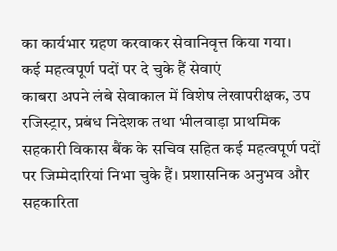का कार्यभार ग्रहण करवाकर सेवानिवृत्त किया गया।
कई महत्वपूर्ण पदों पर दे चुके हैं सेवाएं
काबरा अपने लंबे सेवाकाल में विशेष लेखापरीक्षक, उप रजिस्ट्रार, प्रबंध निदेशक तथा भीलवाड़ा प्राथमिक सहकारी विकास बैंक के सचिव सहित कई महत्वपूर्ण पदों पर जिम्मेदारियां निभा चुके हैं। प्रशासनिक अनुभव और सहकारिता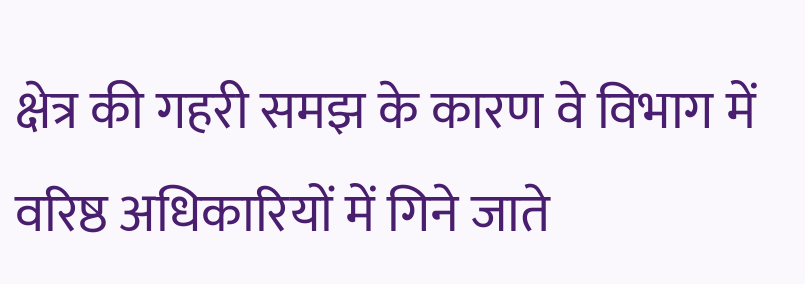क्षेत्र की गहरी समझ के कारण वे विभाग में वरिष्ठ अधिकारियों में गिने जाते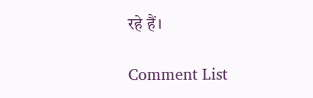रहे हैं।

Comment List